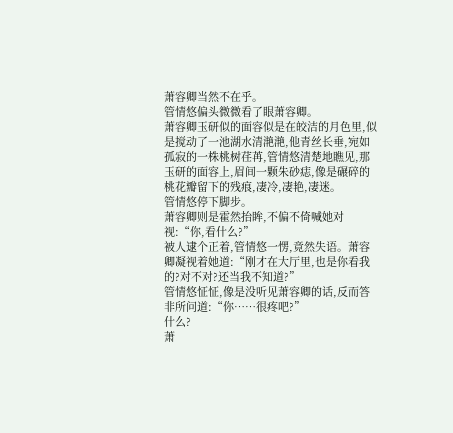萧容卿当然不在乎。
管情悠偏头微微看了眼萧容卿。
萧容卿玉研似的面容似是在皎洁的月色里,似是搅动了一池湖水清滟滟,他青丝长垂,宛如孤寂的一株桃树荏苒,管情悠清楚地瞧见,那玉研的面容上,眉间一颗朱砂痣,像是碾碎的桃花瓣留下的残痕,凄冷,凄艳,凄迷。
管情悠停下脚步。
萧容卿则是霍然抬眸,不偏不倚喊她对视:“你,看什么?”
被人逮个正着,管情悠一愣,竟然失语。萧容卿凝视着她道:“刚才在大厅里,也是你看我的?对不对?还当我不知道?”
管情悠怔怔,像是没听见萧容卿的话,反而答非所问道:“你……很疼吧?”
什么?
萧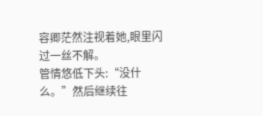容卿茫然注视着她,眼里闪过一丝不解。
管情悠低下头:“没什么。”然后继续往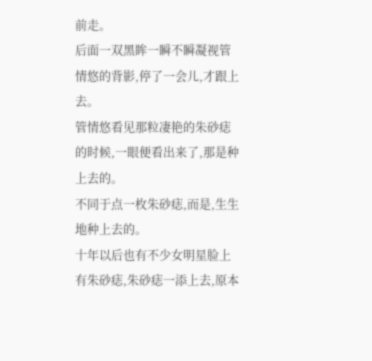前走。
后面一双黑眸一瞬不瞬凝视管情悠的背影,停了一会儿,才跟上去。
管情悠看见那粒凄艳的朱砂痣的时候,一眼便看出来了,那是种上去的。
不同于点一枚朱砂痣,而是,生生地种上去的。
十年以后也有不少女明星脸上有朱砂痣,朱砂痣一添上去,原本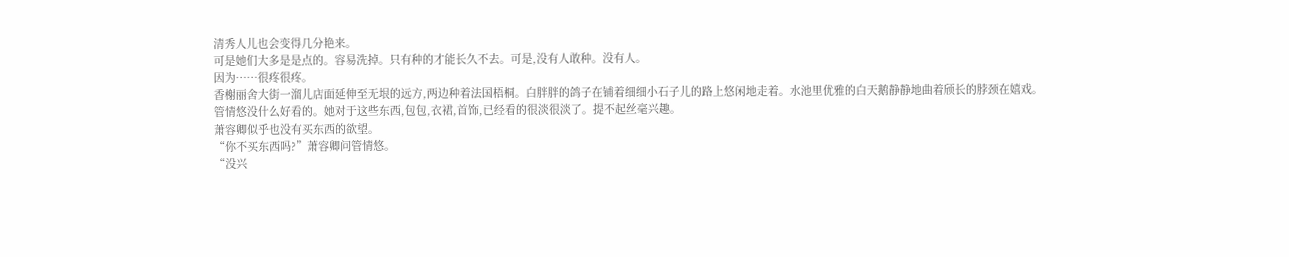清秀人儿也会变得几分艳来。
可是她们大多是是点的。容易洗掉。只有种的才能长久不去。可是,没有人敢种。没有人。
因为……很疼很疼。
香榭丽舍大街一溜儿店面延伸至无垠的远方,两边种着法国梧桐。白胖胖的鸽子在铺着细细小石子儿的路上悠闲地走着。水池里优雅的白天鹅静静地曲着颀长的脖颈在嬉戏。
管情悠没什么好看的。她对于这些东西,包包,衣裙,首饰,已经看的很淡很淡了。提不起丝毫兴趣。
萧容卿似乎也没有买东西的欲望。
“你不买东西吗?”萧容卿问管情悠。
“没兴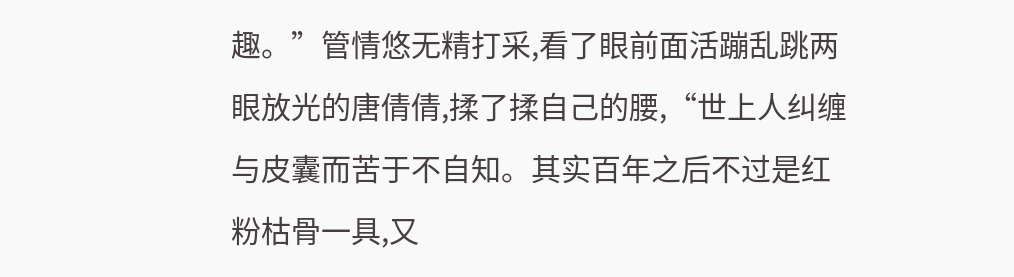趣。”管情悠无精打采,看了眼前面活蹦乱跳两眼放光的唐倩倩,揉了揉自己的腰,“世上人纠缠与皮囊而苦于不自知。其实百年之后不过是红粉枯骨一具,又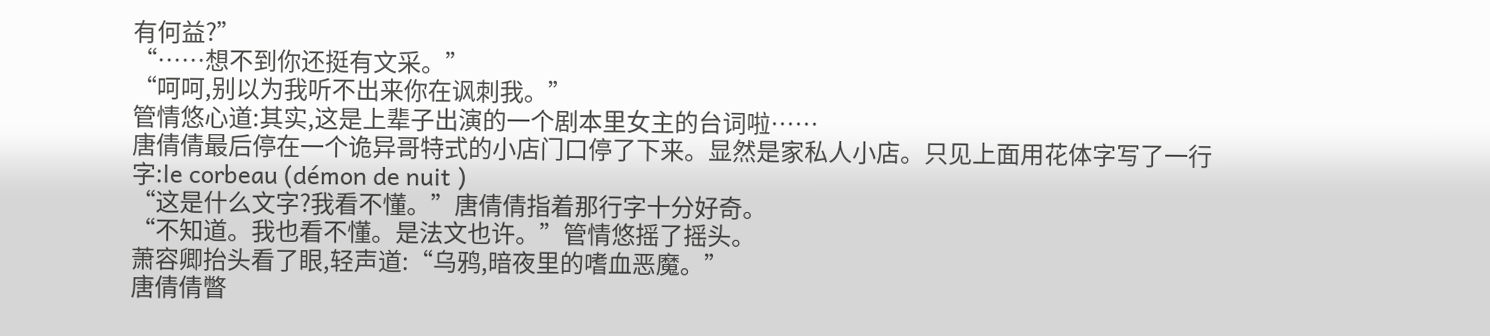有何益?”
“……想不到你还挺有文采。”
“呵呵,别以为我听不出来你在讽刺我。”
管情悠心道:其实,这是上辈子出演的一个剧本里女主的台词啦……
唐倩倩最后停在一个诡异哥特式的小店门口停了下来。显然是家私人小店。只见上面用花体字写了一行字:le corbeau (démon de nuit )
“这是什么文字?我看不懂。”唐倩倩指着那行字十分好奇。
“不知道。我也看不懂。是法文也许。”管情悠摇了摇头。
萧容卿抬头看了眼,轻声道:“乌鸦,暗夜里的嗜血恶魔。”
唐倩倩瞥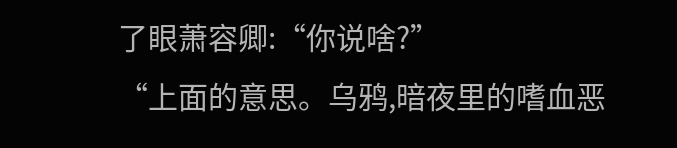了眼萧容卿:“你说啥?”
“上面的意思。乌鸦,暗夜里的嗜血恶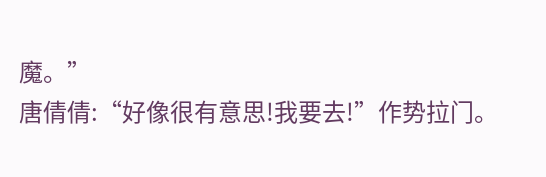魔。”
唐倩倩:“好像很有意思!我要去!”作势拉门。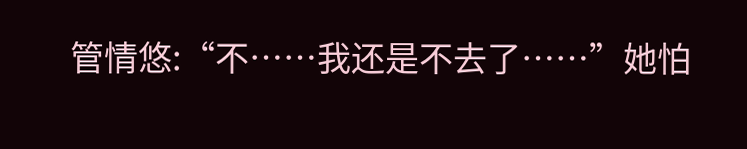管情悠:“不……我还是不去了……”她怕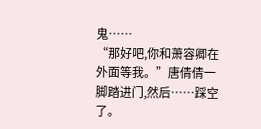鬼……
“那好吧,你和萧容卿在外面等我。”唐倩倩一脚踏进门,然后……踩空了。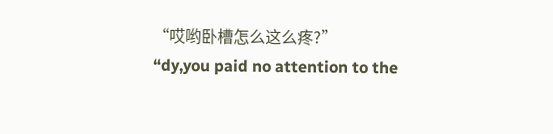“哎哟卧槽怎么这么疼?”
“dy,you paid no attention to the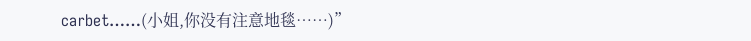carbet……(小姐,你没有注意地毯……)”